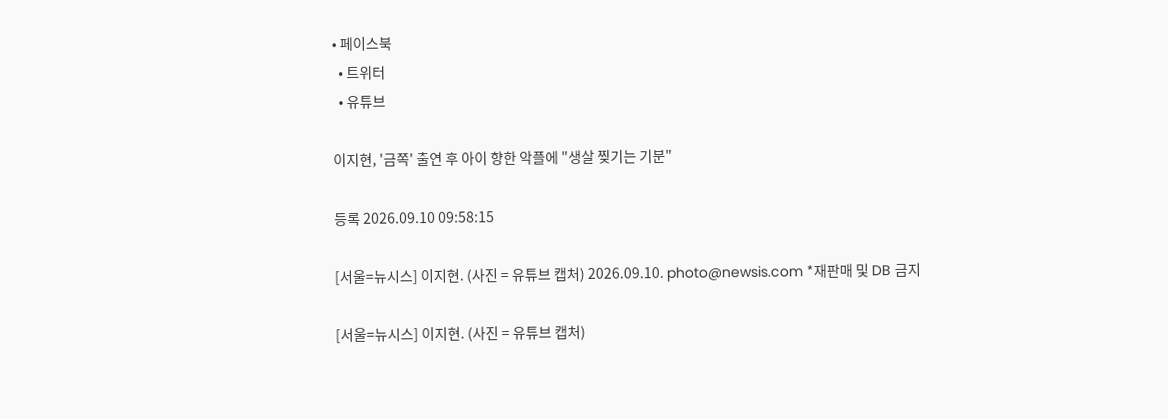• 페이스북
  • 트위터
  • 유튜브

이지현, '금쪽' 출연 후 아이 향한 악플에 "생살 찢기는 기분"

등록 2026.09.10 09:58:15

[서울=뉴시스] 이지현. (사진 = 유튜브 캡처) 2026.09.10. photo@newsis.com *재판매 및 DB 금지

[서울=뉴시스] 이지현. (사진 = 유튜브 캡처)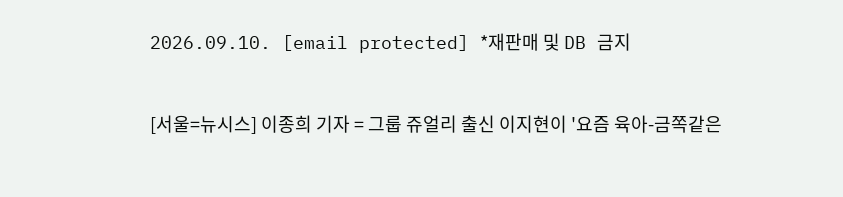2026.09.10. [email protected] *재판매 및 DB 금지


[서울=뉴시스] 이종희 기자 = 그룹 쥬얼리 출신 이지현이 '요즘 육아-금쪽같은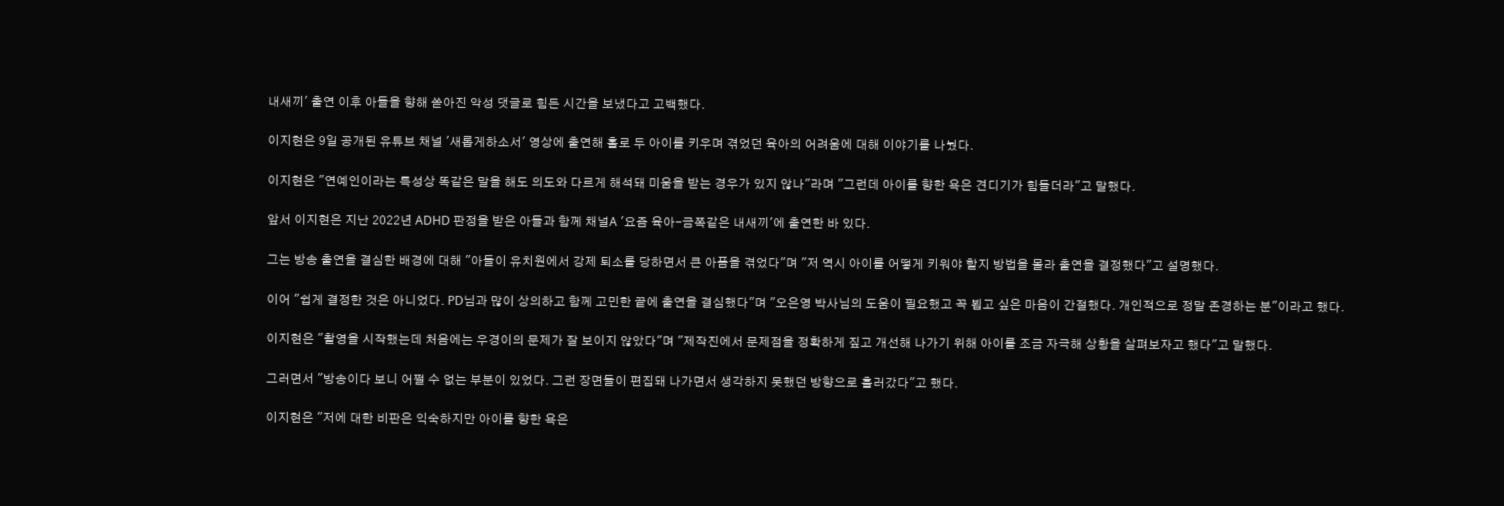내새끼' 출연 이후 아들을 향해 쏟아진 악성 댓글로 힘든 시간을 보냈다고 고백했다.

이지현은 9일 공개된 유튜브 채널 '새롭게하소서' 영상에 출연해 홀로 두 아이를 키우며 겪었던 육아의 어려움에 대해 이야기를 나눴다.

이지현은 "연예인이라는 특성상 똑같은 말을 해도 의도와 다르게 해석돼 미움을 받는 경우가 있지 않나"라며 "그런데 아이를 향한 욕은 견디기가 힘들더라"고 말했다.

앞서 이지현은 지난 2022년 ADHD 판정을 받은 아들과 함께 채널A '요즘 육아-금쪽같은 내새끼'에 출연한 바 있다.

그는 방송 출연을 결심한 배경에 대해 "아들이 유치원에서 강제 퇴소를 당하면서 큰 아픔을 겪었다"며 "저 역시 아이를 어떻게 키워야 할지 방법을 몰라 출연을 결정했다"고 설명했다.

이어 "쉽게 결정한 것은 아니었다. PD님과 많이 상의하고 함께 고민한 끝에 출연을 결심했다"며 "오은영 박사님의 도움이 필요했고 꼭 뵙고 싶은 마음이 간절했다. 개인적으로 정말 존경하는 분"이라고 했다.

이지현은 "촬영을 시작했는데 처음에는 우경이의 문제가 잘 보이지 않았다"며 "제작진에서 문제점을 정확하게 짚고 개선해 나가기 위해 아이를 조금 자극해 상황을 살펴보자고 했다"고 말했다.

그러면서 "방송이다 보니 어쩔 수 없는 부분이 있었다. 그런 장면들이 편집돼 나가면서 생각하지 못했던 방향으로 흘러갔다"고 했다.

이지현은 "저에 대한 비판은 익숙하지만 아이를 향한 욕은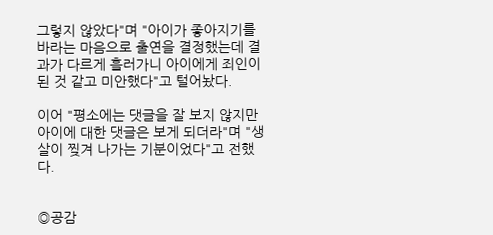그렇지 않았다"며 "아이가 좋아지기를 바라는 마음으로 출연을 결정했는데 결과가 다르게 흘러가니 아이에게 죄인이 된 것 같고 미안했다"고 털어놨다.

이어 "평소에는 댓글을 잘 보지 않지만 아이에 대한 댓글은 보게 되더라"며 "생살이 찢겨 나가는 기분이었다"고 전했다.


◎공감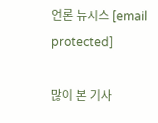언론 뉴시스 [email protected]

많이 본 기사